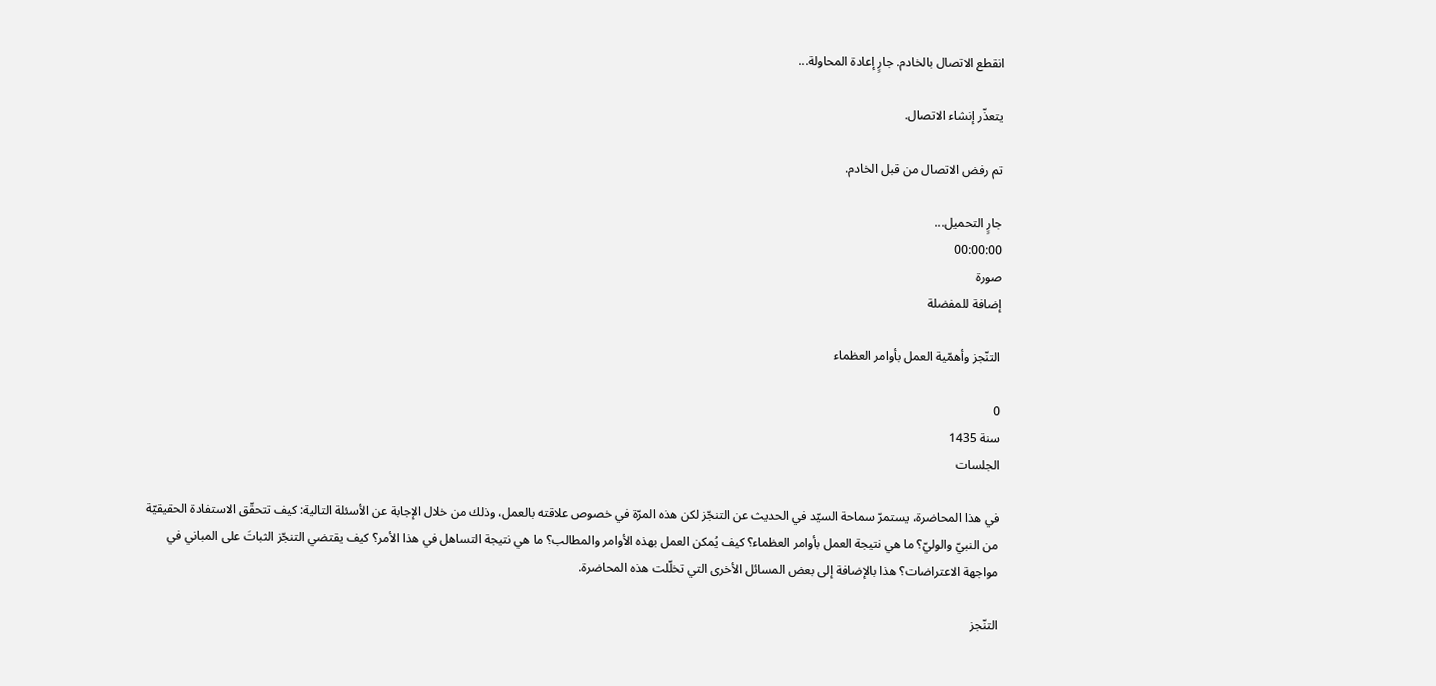انقطع الاتصال بالخادم. جارٍ إعادة المحاولة...

يتعذّر إنشاء الاتصال.

تم رفض الاتصال من قبل الخادم.

جارٍ التحميل...
00:00:00
صورة
إضافة للمفضلة

التنّجز وأهمّية العمل بأوامر العظماء

0
سنة 1435
الجلسات

في هذا المحاضرة، يستمرّ سماحة السيّد في الحديث عن التنجّز لكن هذه المرّة في خصوص علاقته بالعمل، وذلك من خلال الإجابة عن الأسئلة التالية: كيف تتحقّق الاستفادة الحقيقيّة من النبيّ والوليّ؟ ما هي نتيجة العمل بأوامر العظماء؟ كيف يُمكن العمل بهذه الأوامر والمطالب؟ ما هي نتيجة التساهل في هذا الأمر؟ كيف يقتضي التنجّز الثباتَ على المباني في مواجهة الاعتراضات؟ هذا بالإضافة إلى بعض المسائل الأخرى التي تخلّلت هذه المحاضرة.

التنّجز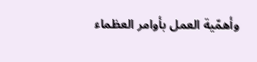وأهمّية العمل بأوامر العظماء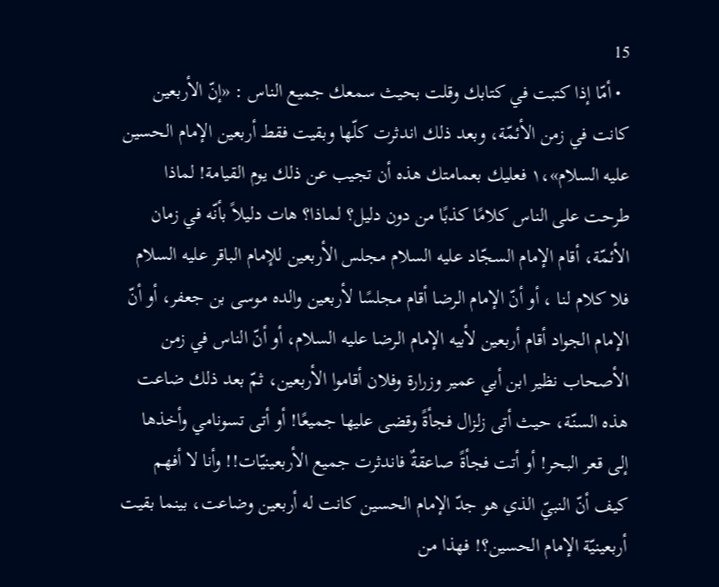15
  • أمّا إذا كتبت في كتابك وقلت بحيث سمعك جميع الناس : «إنّ الأربعين كانت في زمن الأئمّة، وبعد ذلك اندثرت كلّها وبقيت فقط أربعين الإمام الحسين عليه السلام»،۱ فعليك بعمامتك هذه أن تجيب عن ذلك يوم القيامة! لماذا طرحت على الناس كلامًا كذبًا من دون دليل؟ لماذا؟ هات دليلاً بأنّه في زمان الأئمّة، أقام الإمام السجّاد عليه السلام مجلس الأربعين للإمام الباقر عليه السلام فلا كلام لنا ، أو أنّ الإمام الرضا أقام مجلسًا لأربعين والده موسى بن جعفر، أو أنّ الإمام الجواد أقام أربعين لأبيه الإمام الرضا عليه السلام، أو أنّ الناس في زمن الأصحاب نظير ابن أبي عمير وزرارة وفلان أقاموا الأربعين، ثمّ بعد ذلك ضاعت هذه السنّة، حيث أتى زلزال فجأةً وقضى عليها جميعًا! أو أتى تسونامي وأخذها إلى قعر البحر! أو أتت فجأةً صاعقةٌ فاندثرت جميع الأربعينيّات!! وأنا لا أفهم كيف أنّ النبيّ الذي هو جدّ الإمام الحسين كانت له أربعين وضاعت، بينما بقيت أربعينيّة الإمام الحسين؟! فهذا من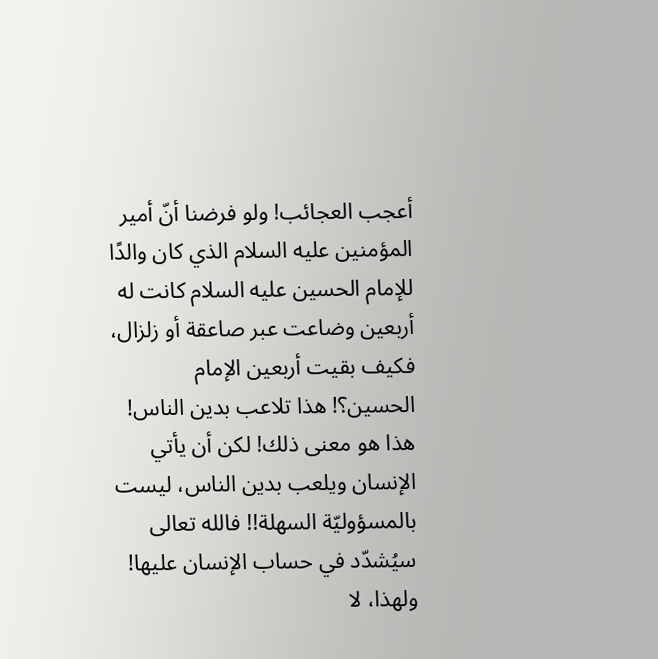أعجب العجائب! ولو فرضنا أنّ أمير المؤمنين عليه السلام الذي كان والدًا للإمام الحسين عليه السلام كانت له أربعين وضاعت عبر صاعقة أو زلزال، فكيف بقيت أربعين الإمام الحسين؟! هذا تلاعب بدين الناس! هذا هو معنى ذلك! لكن أن يأتي الإنسان ويلعب بدين الناس، ليست بالمسؤوليّة السهلة!! فالله تعالى سيُشدّد في حساب الإنسان عليها! ولهذا، لا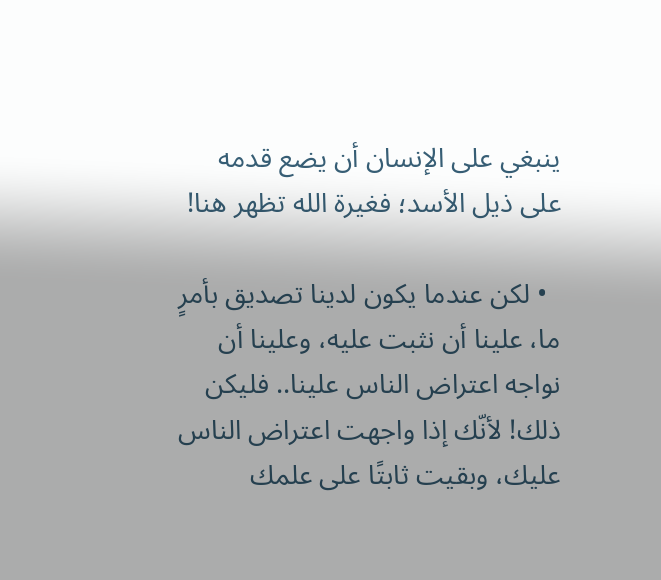ينبغي على الإنسان أن يضع قدمه على ذيل الأسد؛ فغيرة الله تظهر هنا!

  • لكن عندما يكون لدينا تصديق بأمرٍ ما، علينا أن نثبت عليه، وعلينا أن نواجه اعتراض الناس علينا.. فليكن ذلك! لأنّك إذا واجهت اعتراض الناس عليك، وبقيت ثابتًا على علمك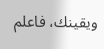ويقينك، فاعلم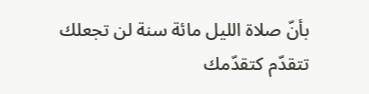بأنّ صلاة الليل مائة سنة لن تجعلك تتقدّم كتقدّمك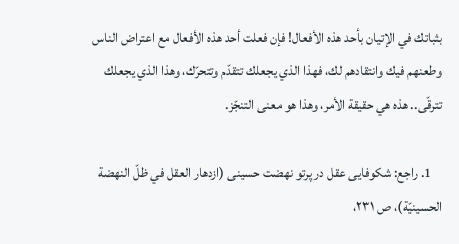بثباتك في الإتيان بأحد هذه الأفعال! فإن فعلت أحد هذه الأفعال مع اعتراض الناس وطعنهم فيك وانتقادهم لك، فهذا الذي يجعلك تتقدّم وتتحرّك، وهذا الذي يجعلك تترقّى.. هذه هي حقيقة الأمر، وهذا هو معنى التنجّز.

    1. راجع: شكوفايى عقل در پرتو نهضت حسينى (ازدهار العقل في ظلّ النهضة الحسينيّة)، ص ٢٣۱،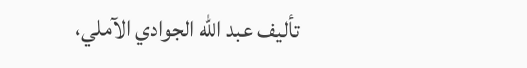تأليف عبد الله الجوادي الآملي،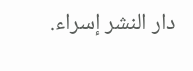دار النشر إسراء.